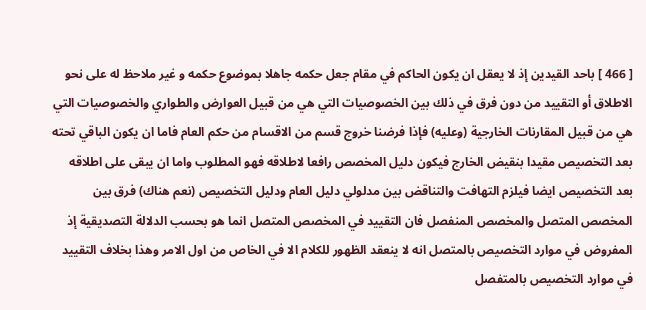[ 466 ] باحد القيدين إذ لا يعقل ان يكون الحاكم في مقام جعل حكمه جاهلا بموضوع حكمه و غير ملاحظ له على نحو الاطلاق أو التقييد من دون فرق في ذلك بين الخصوصيات التي هي من قبيل العوارض والطواري والخصوصيات التي هي من قبيل المقارنات الخارجية (وعليه) فإذا فرضنا خروج قسم من الاقسام من حكم العام فاما ان يكون الباقي تحته بعد التخصيص مقيدا بنقيض الخارج فيكون دليل المخصص رافعا لاطلاقه فهو المطلوب واما ان يبقى على اطلاقه بعد التخصيص ايضا فيلزم التهافت والتناقض بين مدلولي دليل العام ودليل التخصيص (نعم هناك) فرق بين المخصص المتصل والمخصص المنفصل فان التقييد في المخصص المتصل انما هو بحسب الدلالة التصديقية إذ المفروض في موارد التخصيص بالمتصل انه لا ينعقد الظهور للكلام الا في الخاص من اول الامر وهذا بخلاف التقييد في موارد التخصيص بالمتفصل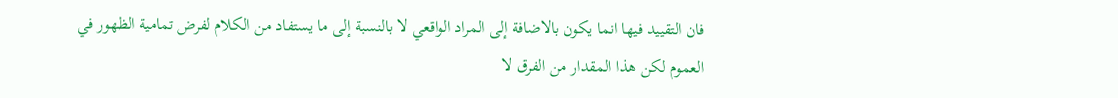فان التقييد فيها انما يكون بالاضافة إلى المراد الواقعي لا بالنسبة إلى ما يستفاد من الكلام لفرض تمامية الظهور في العموم لكن هذا المقدار من الفرق لا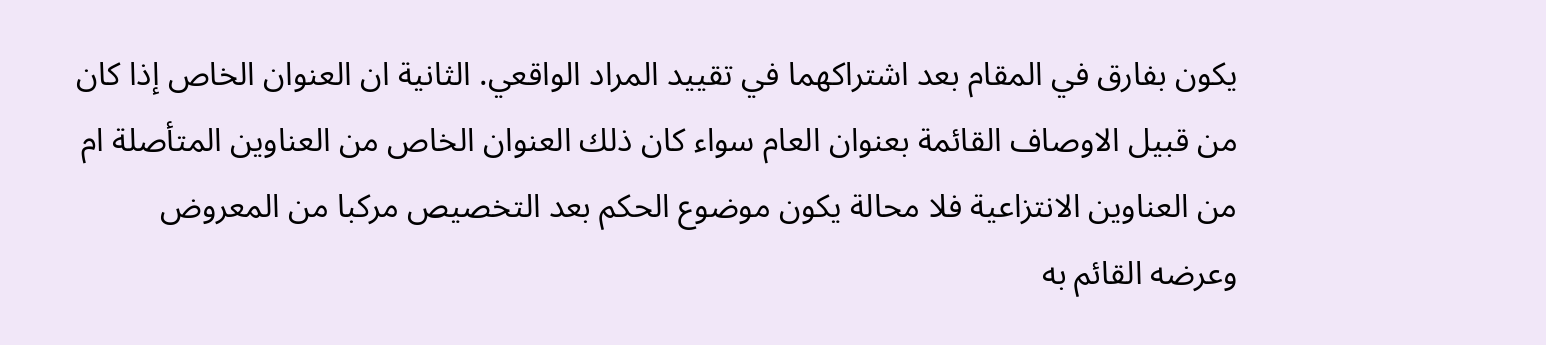يكون بفارق في المقام بعد اشتراكهما في تقييد المراد الواقعي. الثانية ان العنوان الخاص إذا كان من قبيل الاوصاف القائمة بعنوان العام سواء كان ذلك العنوان الخاص من العناوين المتأصلة ام من العناوين الانتزاعية فلا محالة يكون موضوع الحكم بعد التخصيص مركبا من المعروض وعرضه القائم به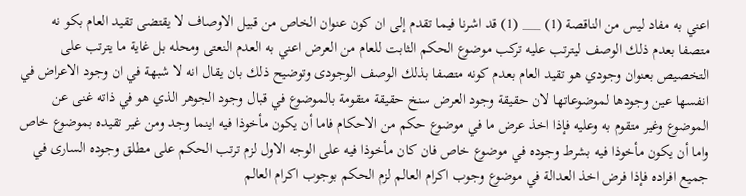اعني به مفاد ليس من الناقصة (1) ___ (1) قد اشرنا فيما تقدم إلى ان كون عنوان الخاص من قبيل الاوصاف لا يقتضى تقيد العام بكو نه متصفا بعدم ذلك الوصف ليترتب عليه تركب موضوع الحكم الثابت للعام من العرض اعني به العدم النعتى ومحله بل غاية ما يترتب على التخصيص بعنوان وجودي هو تقيد العام بعدم كونه متصفا بذلك الوصف الوجودى وتوضيح ذلك بان يقال انه لا شبهة في ان وجود الاعراض في انفسها عين وجودها لموضوعاتها لان حقيقة وجود العرض سنخ حقيقة متقومة بالموضوع في قبال وجود الجوهر الذي هو في ذاته غنى عن الموضوع وغير متقوم به وعليه فإذا اخذ عرض ما في موضوع حكم من الاحكام فاما أن يكون مأخوذا فيه اينما وجد ومن غير تقيده بموضوع خاص واما أن يكون مأخوذا فيه بشرط وجوده في موضوع خاص فان كان مأخوذا فيه على الوجه الاول لزم ترتب الحكم على مطلق وجوده السارى في جميع افراده فإذا فرض اخذ العدالة في موضوع وجوب اكرام العالم لزم الحكم بوجوب اكرام العالم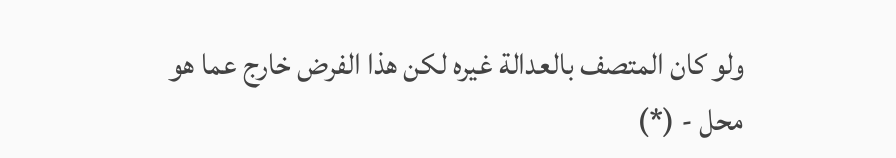ولو كان المتصف بالعدالة غيره لكن هذا الفرض خارج عما هو محل - (*)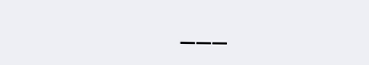___